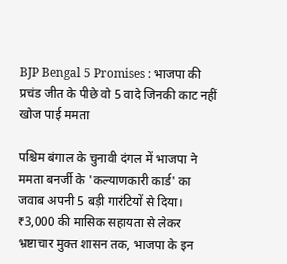BJP Bengal 5 Promises : भाजपा की प्रचंड जीत के पीछे वो 5 वादे जिनकी काट नहीं खोज पाई ममता

पश्चिम बंगाल के चुनावी दंगल में भाजपा ने ममता बनर्जी के 'कल्याणकारी कार्ड' का जवाब अपनी 5 बड़ी गारंटियों से दिया। ₹3,000 की मासिक सहायता से लेकर भ्रष्टाचार मुक्त शासन तक, भाजपा के इन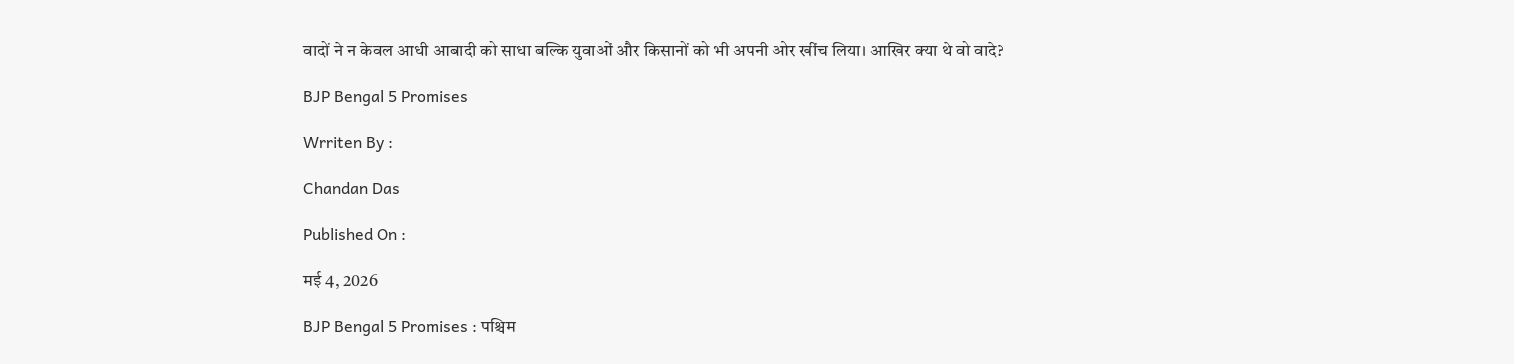वादों ने न केवल आधी आबादी को साधा बल्कि युवाओं और किसानों को भी अपनी ओर खींच लिया। आखिर क्या थे वो वादे?

BJP Bengal 5 Promises

Wrriten By :

Chandan Das

Published On :

मई 4, 2026

BJP Bengal 5 Promises : पश्चिम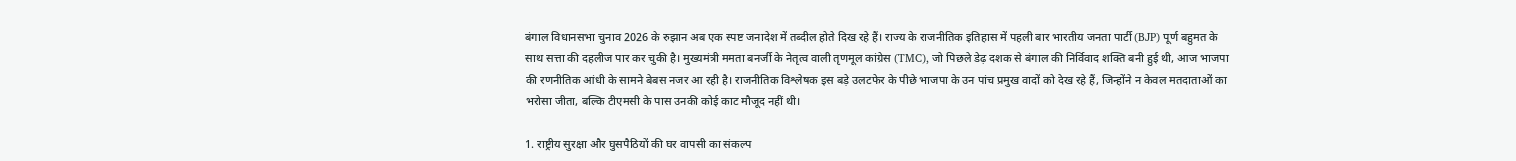बंगाल विधानसभा चुनाव 2026 के रुझान अब एक स्पष्ट जनादेश में तब्दील होते दिख रहे हैं। राज्य के राजनीतिक इतिहास में पहली बार भारतीय जनता पार्टी (BJP) पूर्ण बहुमत के साथ सत्ता की दहलीज पार कर चुकी है। मुख्यमंत्री ममता बनर्जी के नेतृत्व वाली तृणमूल कांग्रेस (TMC), जो पिछले डेढ़ दशक से बंगाल की निर्विवाद शक्ति बनी हुई थी, आज भाजपा की रणनीतिक आंधी के सामने बेबस नजर आ रही है। राजनीतिक विश्लेषक इस बड़े उलटफेर के पीछे भाजपा के उन पांच प्रमुख वादों को देख रहे हैं, जिन्होंने न केवल मतदाताओं का भरोसा जीता, बल्कि टीएमसी के पास उनकी कोई काट मौजूद नहीं थी।

1. राष्ट्रीय सुरक्षा और घुसपैठियों की घर वापसी का संकल्प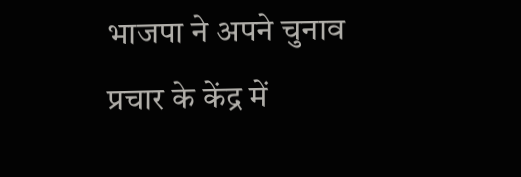भाजपा ने अपने चुनाव प्रचार के केंद्र में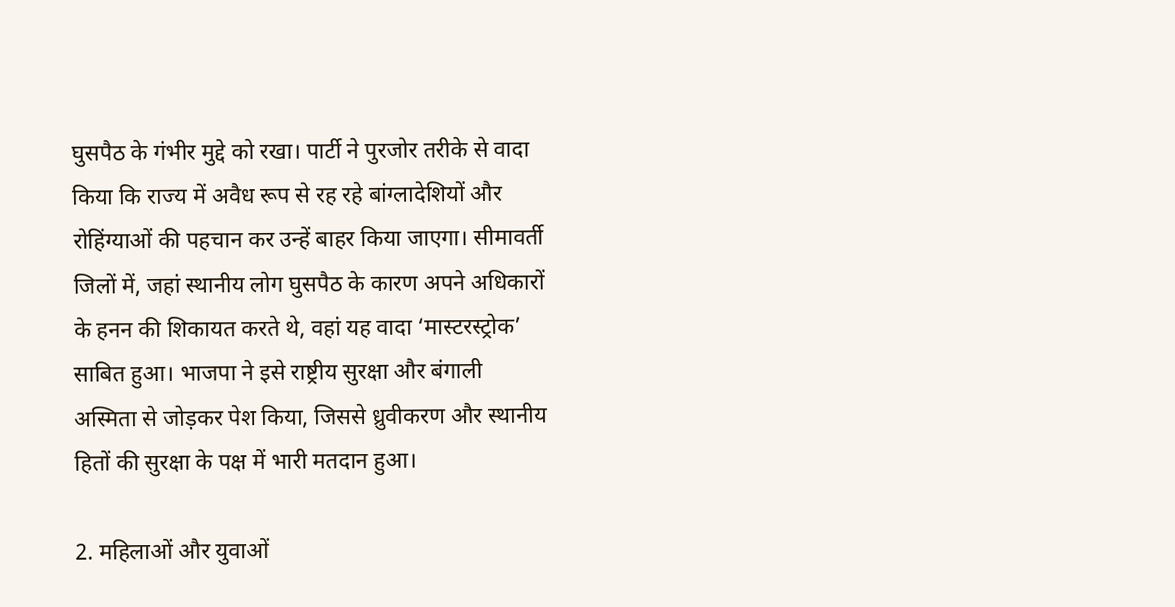घुसपैठ के गंभीर मुद्दे को रखा। पार्टी ने पुरजोर तरीके से वादा किया कि राज्य में अवैध रूप से रह रहे बांग्लादेशियों और रोहिंग्याओं की पहचान कर उन्हें बाहर किया जाएगा। सीमावर्ती जिलों में, जहां स्थानीय लोग घुसपैठ के कारण अपने अधिकारों के हनन की शिकायत करते थे, वहां यह वादा ‘मास्टरस्ट्रोक’ साबित हुआ। भाजपा ने इसे राष्ट्रीय सुरक्षा और बंगाली अस्मिता से जोड़कर पेश किया, जिससे ध्रुवीकरण और स्थानीय हितों की सुरक्षा के पक्ष में भारी मतदान हुआ।

2. महिलाओं और युवाओं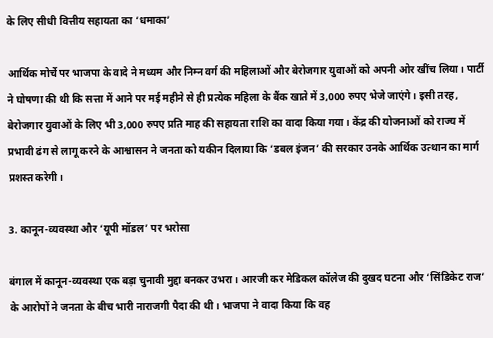के लिए सीधी वित्तीय सहायता का ‘धमाका’

आर्थिक मोर्चे पर भाजपा के वादे ने मध्यम और निम्न वर्ग की महिलाओं और बेरोजगार युवाओं को अपनी ओर खींच लिया। पार्टी ने घोषणा की थी कि सत्ता में आने पर मई महीने से ही प्रत्येक महिला के बैंक खाते में 3,000 रुपए भेजे जाएंगे। इसी तरह, बेरोजगार युवाओं के लिए भी 3,000 रुपए प्रति माह की सहायता राशि का वादा किया गया। केंद्र की योजनाओं को राज्य में प्रभावी ढंग से लागू करने के आश्वासन ने जनता को यकीन दिलाया कि ‘डबल इंजन’ की सरकार उनके आर्थिक उत्थान का मार्ग प्रशस्त करेगी।

3. कानून-व्यवस्था और ‘यूपी मॉडल’ पर भरोसा

बंगाल में कानून-व्यवस्था एक बड़ा चुनावी मुद्दा बनकर उभरा। आरजी कर मेडिकल कॉलेज की दुखद घटना और ‘सिंडिकेट राज’ के आरोपों ने जनता के बीच भारी नाराजगी पैदा की थी। भाजपा ने वादा किया कि वह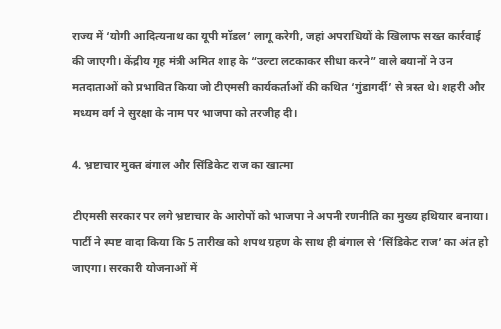राज्य में ‘योगी आदित्यनाथ का यूपी मॉडल’ लागू करेगी, जहां अपराधियों के खिलाफ सख्त कार्रवाई की जाएगी। केंद्रीय गृह मंत्री अमित शाह के “उल्टा लटकाकर सीधा करने” वाले बयानों ने उन मतदाताओं को प्रभावित किया जो टीएमसी कार्यकर्ताओं की कथित ‘गुंडागर्दी’ से त्रस्त थे। शहरी और मध्यम वर्ग ने सुरक्षा के नाम पर भाजपा को तरजीह दी।

4. भ्रष्टाचार मुक्त बंगाल और सिंडिकेट राज का खात्मा

टीएमसी सरकार पर लगे भ्रष्टाचार के आरोपों को भाजपा ने अपनी रणनीति का मुख्य हथियार बनाया। पार्टी ने स्पष्ट वादा किया कि 5 तारीख को शपथ ग्रहण के साथ ही बंगाल से ‘सिंडिकेट राज’ का अंत हो जाएगा। सरकारी योजनाओं में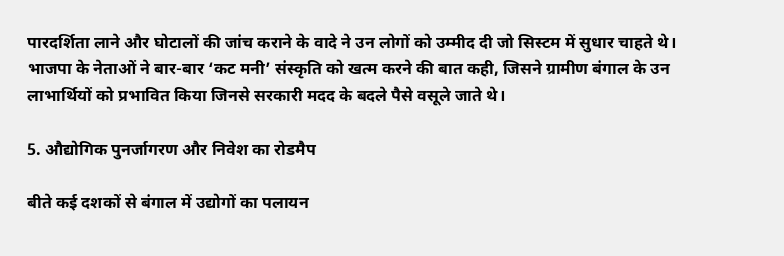पारदर्शिता लाने और घोटालों की जांच कराने के वादे ने उन लोगों को उम्मीद दी जो सिस्टम में सुधार चाहते थे। भाजपा के नेताओं ने बार-बार ‘कट मनी’ संस्कृति को खत्म करने की बात कही, जिसने ग्रामीण बंगाल के उन लाभार्थियों को प्रभावित किया जिनसे सरकारी मदद के बदले पैसे वसूले जाते थे।

5. औद्योगिक पुनर्जागरण और निवेश का रोडमैप

बीते कई दशकों से बंगाल में उद्योगों का पलायन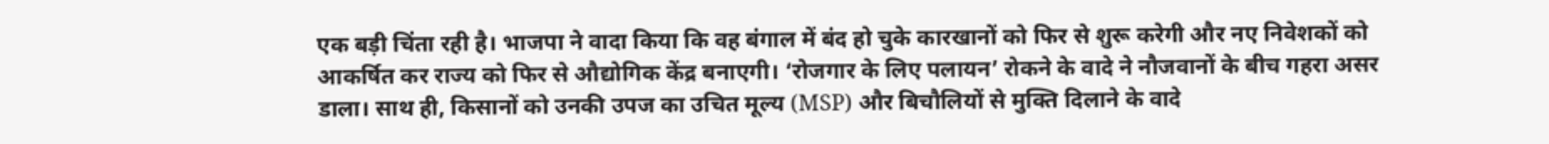एक बड़ी चिंता रही है। भाजपा ने वादा किया कि वह बंगाल में बंद हो चुके कारखानों को फिर से शुरू करेगी और नए निवेशकों को आकर्षित कर राज्य को फिर से औद्योगिक केंद्र बनाएगी। ‘रोजगार के लिए पलायन’ रोकने के वादे ने नौजवानों के बीच गहरा असर डाला। साथ ही, किसानों को उनकी उपज का उचित मूल्य (MSP) और बिचौलियों से मुक्ति दिलाने के वादे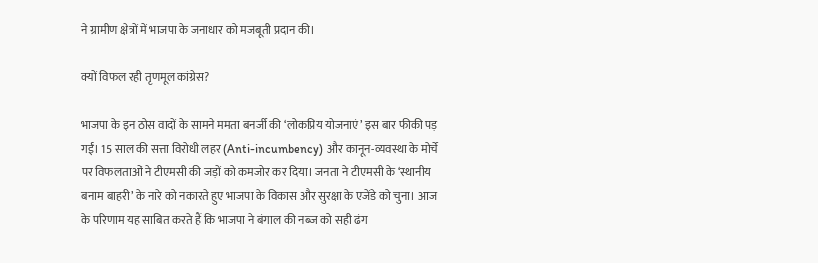ने ग्रामीण क्षेत्रों में भाजपा के जनाधार को मजबूती प्रदान की।

क्यों विफल रही तृणमूल कांग्रेस?

भाजपा के इन ठोस वादों के सामने ममता बनर्जी की ‘लोकप्रिय योजनाएं’ इस बार फीकी पड़ गईं। 15 साल की सत्ता विरोधी लहर (Anti-incumbency) और कानून-व्यवस्था के मोर्चे पर विफलताओं ने टीएमसी की जड़ों को कमजोर कर दिया। जनता ने टीएमसी के ‘स्थानीय बनाम बाहरी’ के नारे को नकारते हुए भाजपा के विकास और सुरक्षा के एजेंडे को चुना। आज के परिणाम यह साबित करते हैं कि भाजपा ने बंगाल की नब्ज को सही ढंग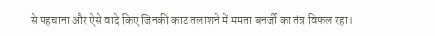से पहचाना और ऐसे वादे किए जिनकी काट तलाशने में ममता बनर्जी का तंत्र विफल रहा।